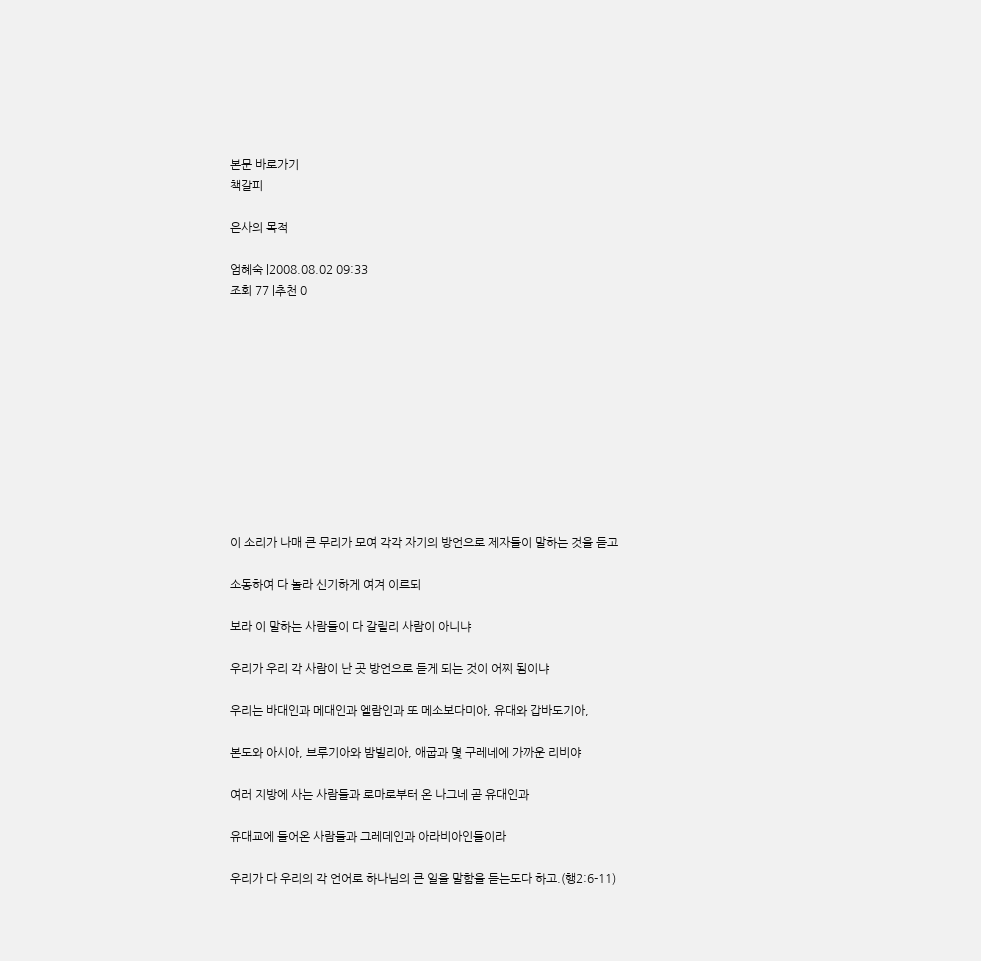본문 바로가기
책갈피

은사의 목적

엄혜숙 |2008.08.02 09:33
조회 77 |추천 0











이 소리가 나매 큰 무리가 모여 각각 자기의 방언으로 제자들이 말하는 것을 듣고

소동하여 다 놀라 신기하게 여겨 이르되

보라 이 말하는 사람들이 다 갈릴리 사람이 아니냐

우리가 우리 각 사람이 난 곳 방언으로 듣게 되는 것이 어찌 됨이냐

우리는 바대인과 메대인과 엘람인과 또 메소보다미아, 유대와 갑바도기아,

본도와 아시아, 브루기아와 밤빌리아, 애굽과 몇 구레네에 가까운 리비야

여러 지방에 사는 사람들과 로마로부터 온 나그네 곧 유대인과

유대교에 들어온 사람들과 그레데인과 아라비아인들이라

우리가 다 우리의 각 언어로 하나님의 큰 일을 말함을 듣는도다 하고.(행2:6-11)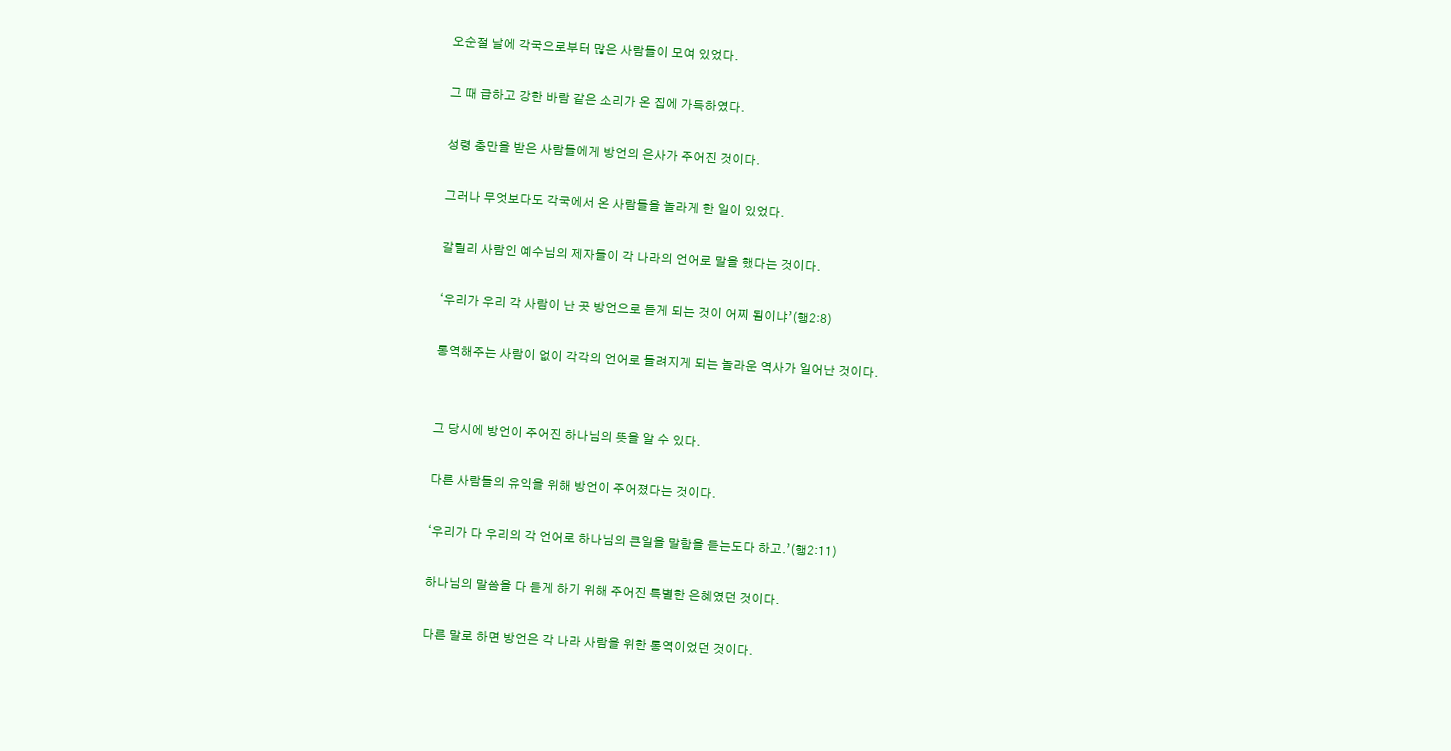오순절 날에 각국으로부터 많은 사람들이 모여 있었다.

그 때 급하고 강한 바람 같은 소리가 온 집에 가득하였다.

성령 충만을 받은 사람들에게 방언의 은사가 주어진 것이다.

그러나 무엇보다도 각국에서 온 사람들을 놀라게 한 일이 있었다.

갈릴리 사람인 예수님의 제자들이 각 나라의 언어로 말을 했다는 것이다.

‘우리가 우리 각 사람이 난 곳 방언으로 듣게 되는 것이 어찌 됨이냐’(행2:8)

통역해주는 사람이 없이 각각의 언어로 들려지게 되는 놀라운 역사가 일어난 것이다.


그 당시에 방언이 주어진 하나님의 뜻을 알 수 있다.

다른 사람들의 유익을 위해 방언이 주어졌다는 것이다.

‘우리가 다 우리의 각 언어로 하나님의 큰일을 말함을 듣는도다 하고.’(행2:11)

하나님의 말씀을 다 듣게 하기 위해 주어진 특별한 은혜였던 것이다.

다른 말로 하면 방언은 각 나라 사람을 위한 통역이었던 것이다.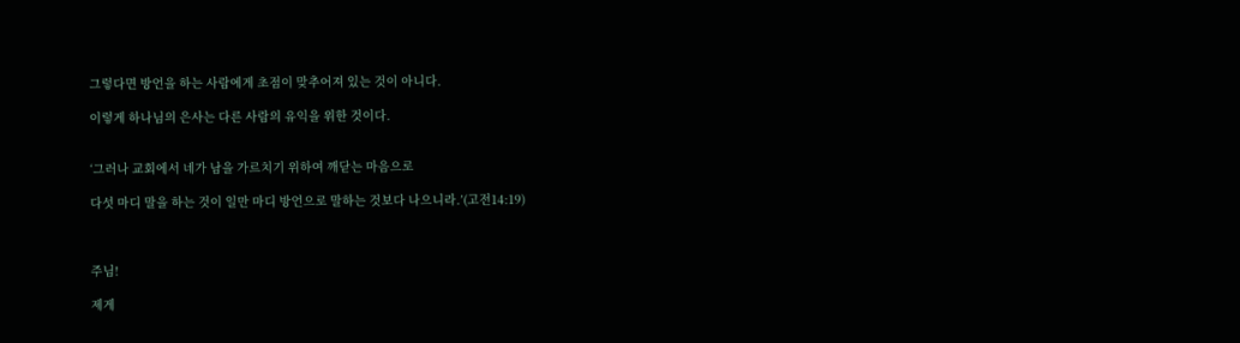그렇다면 방언을 하는 사람에게 초점이 맞추어져 있는 것이 아니다.

이렇게 하나님의 은사는 다른 사람의 유익을 위한 것이다.


‘그러나 교회에서 네가 남을 가르치기 위하여 깨닫는 마음으로

다섯 마디 말을 하는 것이 일만 마디 방언으로 말하는 것보다 나으니라.’(고전14:19)



주님!

제게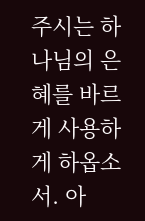주시는 하나님의 은혜를 바르게 사용하게 하옵소서. 아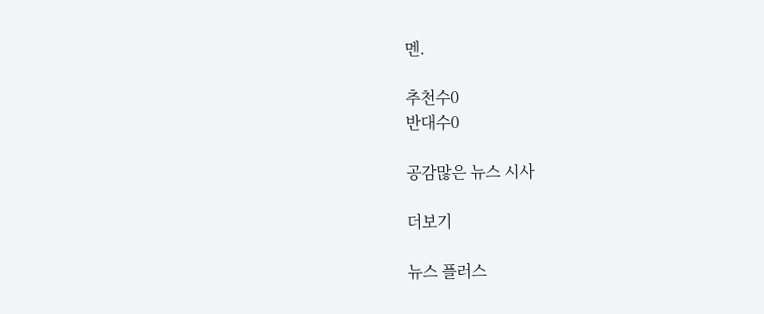멘.

추천수0
반대수0

공감많은 뉴스 시사

더보기

뉴스 플러스